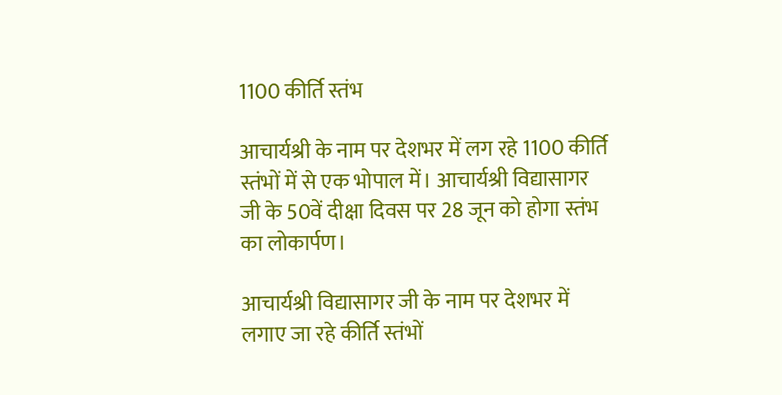1100 कीर्ति स्तंभ

आचार्यश्री के नाम पर देशभर में लग रहे 1100 कीर्ति स्तंभों में से एक भोपाल में। आचार्यश्री विद्यासागर जी के 50वें दीक्षा दिवस पर 28 जून को होगा स्तंभ का लोकार्पण।

आचार्यश्री विद्यासागर जी के नाम पर देशभर में लगाए जा रहे कीर्ति स्तंभों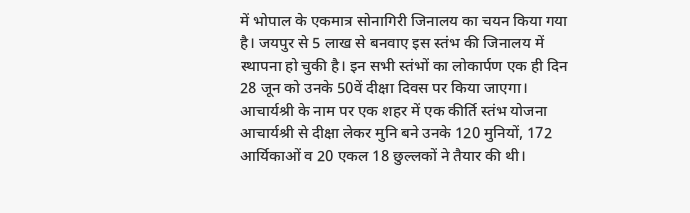में भोपाल के एकमात्र सोनागिरी जिनालय का चयन किया गया है। जयपुर से 5 लाख से बनवाए इस स्तंभ की जिनालय में स्थापना हो चुकी है। इन सभी स्तंभों का लोकार्पण एक ही दिन 28 जून को उनके 50वें दीक्षा दिवस पर किया जाएगा। आचार्यश्री के नाम पर एक शहर में एक कीर्ति स्तंभ योजना आचार्यश्री से दीक्षा लेकर मुनि बने उनके 120 मुनियों, 172 आर्यिकाओं व 20 एकल 18 छुल्लकों ने तैयार की थी।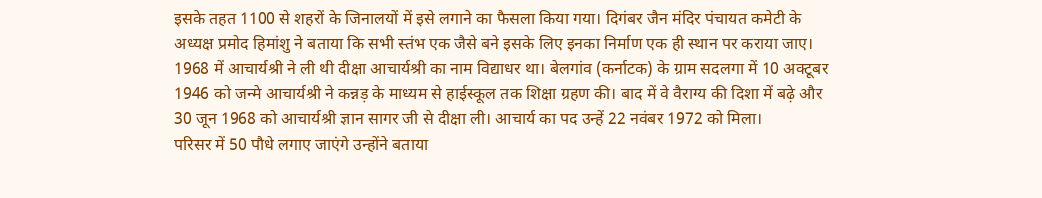इसके तहत 1100 से शहरों के जिनालयों में इसे लगाने का फैसला किया गया। दिगंबर जैन मंदिर पंचायत कमेटी के अध्यक्ष प्रमोद हिमांशु ने बताया कि सभी स्तंभ एक जैसे बने इसके लिए इनका निर्माण एक ही स्थान पर कराया जाए।
1968 में आचार्यश्री ने ली थी दीक्षा आचार्यश्री का नाम विद्याधर था। बेलगांव (कर्नाटक) के ग्राम सदलगा में 10 अक्टूबर 1946 को जन्मे आचार्यश्री ने कन्नड़ के माध्यम से हाईस्कूल तक शिक्षा ग्रहण की। बाद में वे वैराग्य की दिशा में बढ़े और 30 जून 1968 को आचार्यश्री ज्ञान सागर जी से दीक्षा ली। आचार्य का पद उन्हें 22 नवंबर 1972 को मिला।
परिसर में 50 पौधे लगाए जाएंगे उन्होंने बताया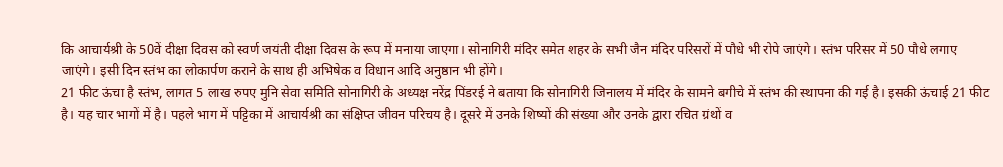कि आचार्यश्री के 50वें दीक्षा दिवस को स्वर्ण जयंती दीक्षा दिवस के रूप में मनाया जाएगा। सोनागिरी मंदिर समेत शहर के सभी जैन मंदिर परिसरों में पौधे भी रोपे जाएंगे। स्तंभ परिसर में 50 पौधे लगाए जाएंगे। इसी दिन स्तंभ का लोकार्पण कराने के साथ ही अभिषेक व विधान आदि अनुष्ठान भी होंगे।
21 फीट ऊंचा है स्तंभ, लागत 5 लाख रुपए मुनि सेवा समिति सोनागिरी के अध्यक्ष नरेंद्र पिंडरई ने बताया कि सोनागिरी जिनालय में मंदिर के सामने बगीचे में स्तंभ की स्थापना की गई है। इसकी ऊंचाई 21 फीट है। यह चार भागों में है। पहले भाग में पट्टिका में आचार्यश्री का संक्षिप्त जीवन परिचय है। दूसरे में उनके शिष्यों की संख्या और उनके द्वारा रचित ग्रंथों व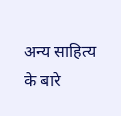अन्य साहित्य के बारे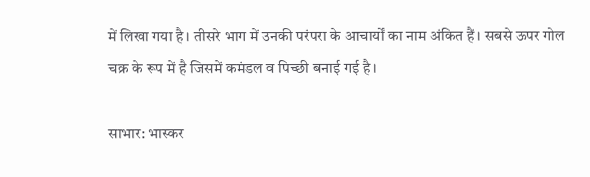में लिखा गया है। तीसरे भाग में उनकी परंपरा के आचार्यों का नाम अंकित हैं। सबसे ऊपर गोल चक्र के रूप में है जिसमें कमंडल व पिच्छी बनाई गई है।

साभार: भास्कर